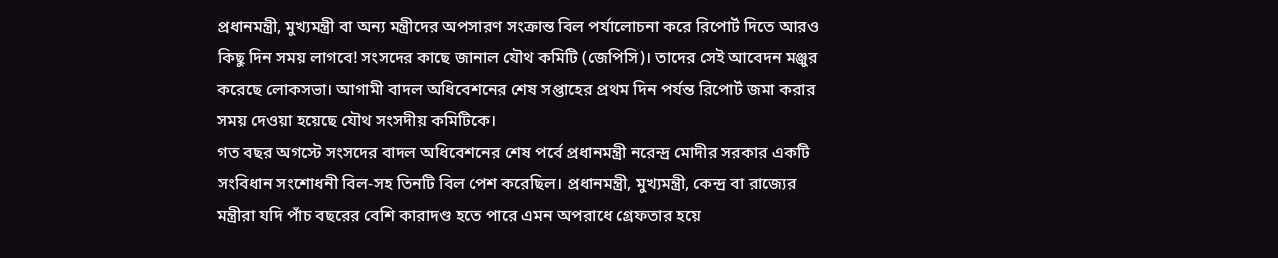প্রধানমন্ত্রী, মুখ্যমন্ত্রী বা অন্য মন্ত্রীদের অপসারণ সংক্রান্ত বিল পর্যালোচনা করে রিপোর্ট দিতে আরও কিছু দিন সময় লাগবে! সংসদের কাছে জানাল যৌথ কমিটি (জেপিসি)। তাদের সেই আবেদন মঞ্জুর করেছে লোকসভা। আগামী বাদল অধিবেশনের শেষ সপ্তাহের প্রথম দিন পর্যন্ত রিপোর্ট জমা করার সময় দেওয়া হয়েছে যৌথ সংসদীয় কমিটিকে।
গত বছর অগস্টে সংসদের বাদল অধিবেশনের শেষ পর্বে প্রধানমন্ত্রী নরেন্দ্র মোদীর সরকার একটি সংবিধান সংশোধনী বিল-সহ তিনটি বিল পেশ করেছিল। প্রধানমন্ত্রী, মুখ্যমন্ত্রী, কেন্দ্র বা রাজ্যের মন্ত্রীরা যদি পাঁচ বছরের বেশি কারাদণ্ড হতে পারে এমন অপরাধে গ্রেফতার হয়ে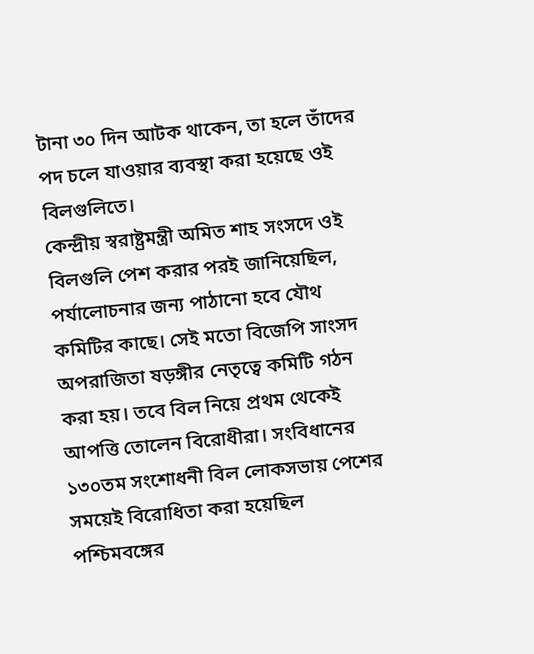টানা ৩০ দিন আটক থাকেন, তা হলে তাঁদের পদ চলে যাওয়ার ব্যবস্থা করা হয়েছে ওই বিলগুলিতে।
কেন্দ্রীয় স্বরাষ্ট্রমন্ত্রী অমিত শাহ সংসদে ওই বিলগুলি পেশ করার পরই জানিয়েছিল, পর্যালোচনার জন্য পাঠানো হবে যৌথ কমিটির কাছে। সেই মতো বিজেপি সাংসদ অপরাজিতা ষড়ঙ্গীর নেতৃত্বে কমিটি গঠন করা হয়। তবে বিল নিয়ে প্রথম থেকেই আপত্তি তোলেন বিরোধীরা। সংবিধানের ১৩০তম সংশোধনী বিল লোকসভায় পেশের সময়েই বিরোধিতা করা হয়েছিল পশ্চিমবঙ্গের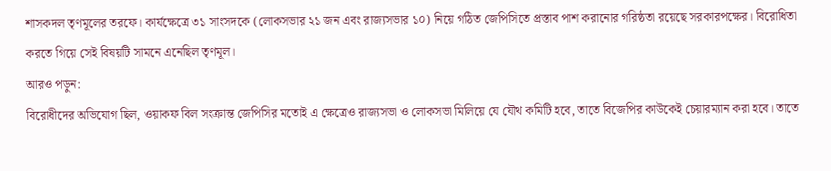শাসকদল তৃণমূলের তরফে। কার্যক্ষেত্রে ৩১ সাংসদকে (লোকসভার ২১ জন এবং রাজ্যসভার ১০) নিয়ে গঠিত জেপিসিতে প্রস্তাব পাশ করানোর গরিষ্ঠতা রয়েছে সরকারপক্ষের। বিরোধিতা করতে গিয়ে সেই বিষয়টি সামনে এনেছিল তৃণমূল।
আরও পড়ুন:
বিরোধীদের অভিযোগ ছিল, ওয়াকফ বিল সংক্রান্ত জেপিসির মতোই এ ক্ষেত্রেও রাজ্যসভা ও লোকসভা মিলিয়ে যে যৌথ কমিটি হবে, তাতে বিজেপির কাউকেই চেয়ারম্যান করা হবে। তাতে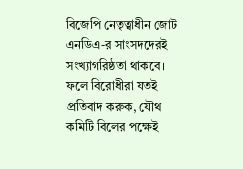বিজেপি নেতৃত্বাধীন জোট এনডিএ-র সাংসদদেরই সংখ্যাগরিষ্ঠতা থাকবে। ফলে বিরোধীরা যতই প্রতিবাদ করুক, যৌথ কমিটি বিলের পক্ষেই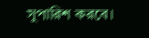সুপারিশ করবে।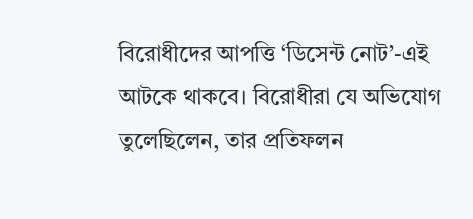বিরোধীদের আপত্তি ‘ডিসেন্ট নোট’-এই আটকে থাকবে। বিরোধীরা যে অভিযোগ তুলেছিলেন, তার প্রতিফলন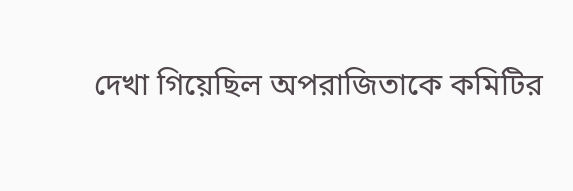দেখা গিয়েছিল অপরাজিতাকে কমিটির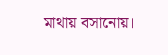মাথায় বসানোয়।